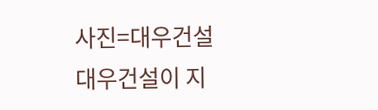사진=대우건설
대우건설이 지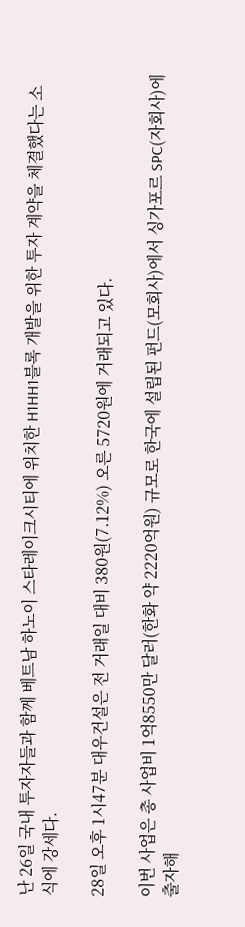난 26일 국내 투자자들과 함께 베트남 하노이 스타레이크시티에 위치한 H1HH1블록 개발을 위한 투자 계약을 체결했다는 소식에 강세다.

28일 오후 1시47분 대우건설은 전 거래일 대비 380원(7.12%) 오른 5720원에 거래되고 있다.

이번 사업은 총 사업비 1억8550만 달러(한화 약 2220억원) 규모로 한국에 설립된 펀드(모회사)에서 싱가포르 SPC(자회사)에 출자해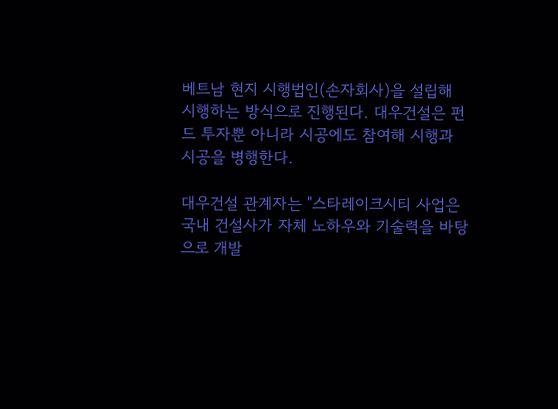베트남 현지 시행법인(손자회사)을 설립해 시행하는 방식으로 진행된다. 대우건설은 펀드 투자뿐 아니라 시공에도 참여해 시행과 시공을 병행한다.

대우건설 관계자는 "스타레이크시티 사업은 국내 건설사가 자체 노하우와 기술력을 바탕으로 개발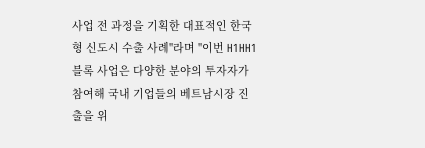사업 전 과정을 기획한 대표적인 한국형 신도시 수출 사례"라며 "이번 H1HH1블록 사업은 다양한 분야의 투자자가 참여해 국내 기업들의 베트남시장 진출을 위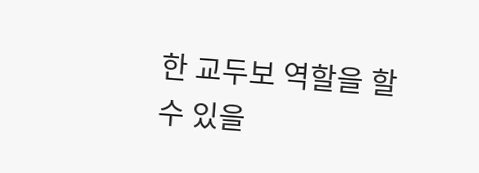한 교두보 역할을 할 수 있을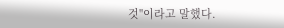것"이라고 말했다.